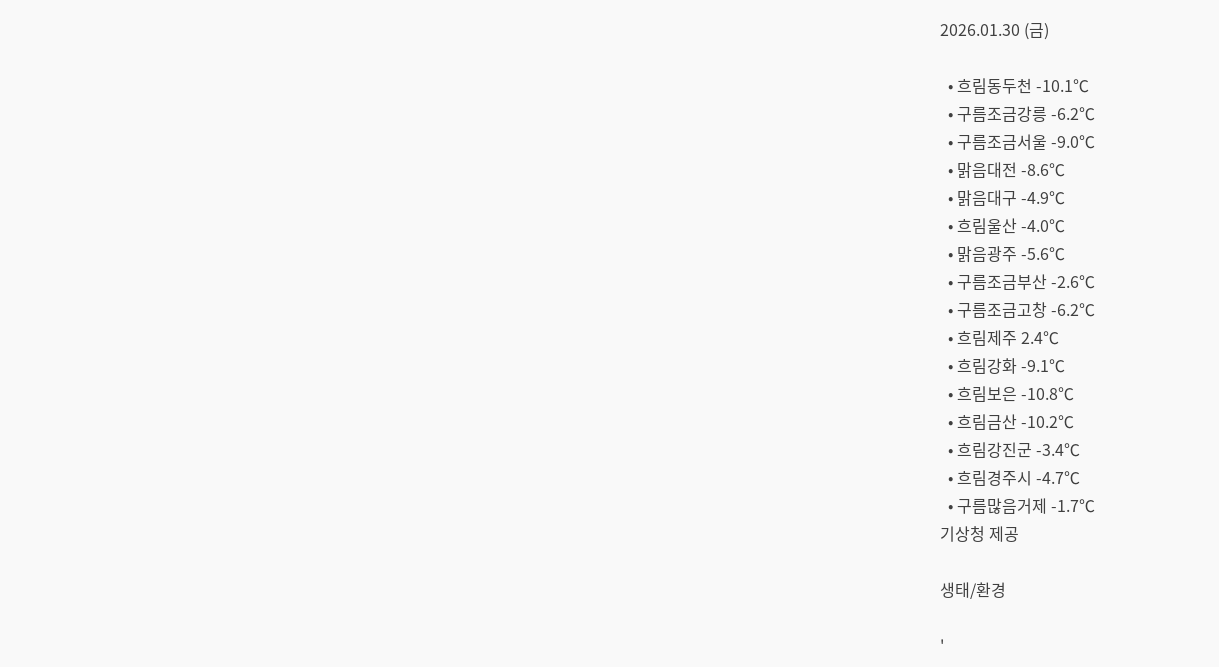2026.01.30 (금)

  • 흐림동두천 -10.1℃
  • 구름조금강릉 -6.2℃
  • 구름조금서울 -9.0℃
  • 맑음대전 -8.6℃
  • 맑음대구 -4.9℃
  • 흐림울산 -4.0℃
  • 맑음광주 -5.6℃
  • 구름조금부산 -2.6℃
  • 구름조금고창 -6.2℃
  • 흐림제주 2.4℃
  • 흐림강화 -9.1℃
  • 흐림보은 -10.8℃
  • 흐림금산 -10.2℃
  • 흐림강진군 -3.4℃
  • 흐림경주시 -4.7℃
  • 구름많음거제 -1.7℃
기상청 제공

생태/환경

'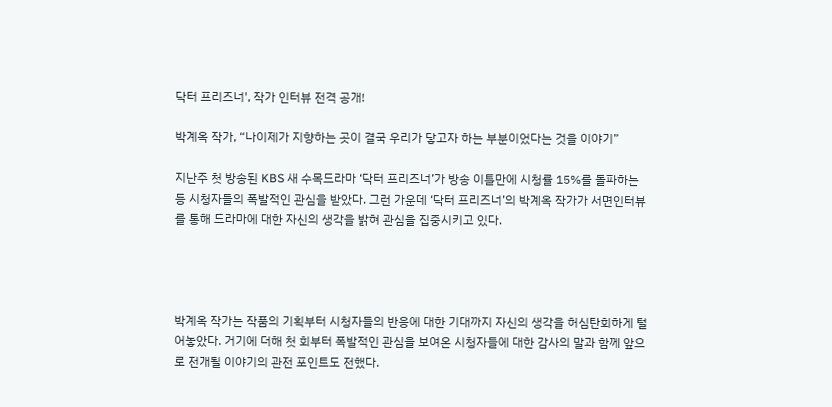닥터 프리즈너', 작가 인터뷰 전격 공개!

박계옥 작가, “나이제가 지향하는 곳이 결국 우리가 닿고자 하는 부분이었다는 것을 이야기”

지난주 첫 방송된 KBS 새 수목드라마 ‘닥터 프리즈너’가 방송 이틀만에 시청률 15%를 돌파하는 등 시청자들의 폭발적인 관심을 받았다. 그런 가운데 ‘닥터 프리즈너’의 박계옥 작가가 서면인터뷰를 통해 드라마에 대한 자신의 생각을 밝혀 관심을 집중시키고 있다.




박계옥 작가는 작품의 기획부터 시청자들의 반응에 대한 기대까지 자신의 생각을 허심탄회하게 털어놓았다. 거기에 더해 첫 회부터 폭발적인 관심을 보여온 시청자들에 대한 감사의 말과 함께 앞으로 전개될 이야기의 관전 포인트도 전했다.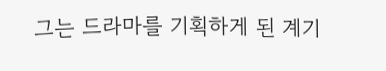그는 드라마를 기획하게 된 계기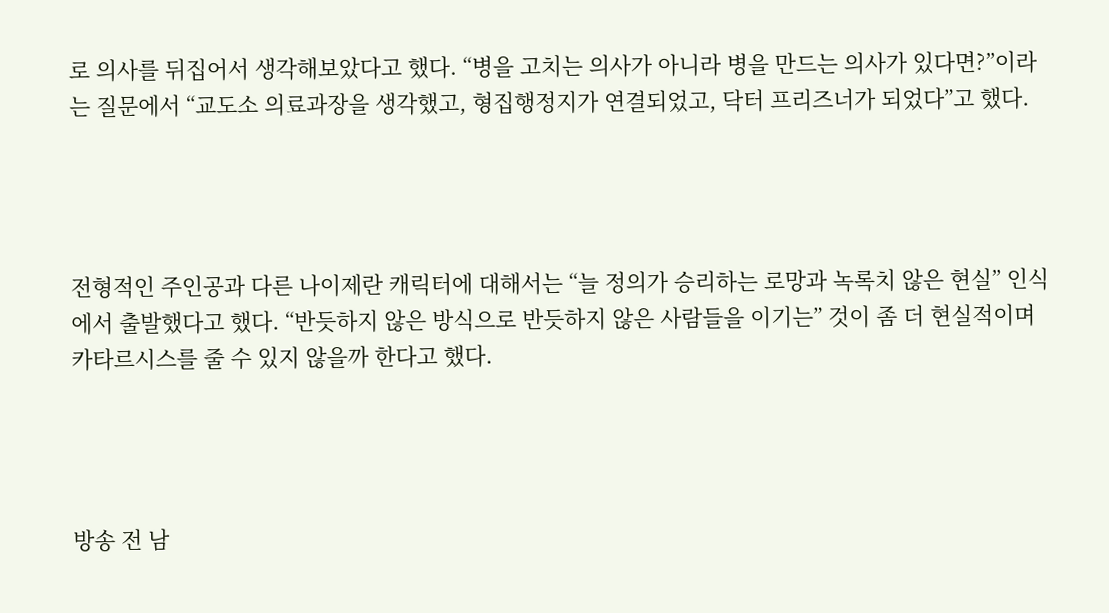로 의사를 뒤집어서 생각해보았다고 했다. “병을 고치는 의사가 아니라 병을 만드는 의사가 있다면?”이라는 질문에서 “교도소 의료과장을 생각했고, 형집행정지가 연결되었고, 닥터 프리즈너가 되었다”고 했다.




전형적인 주인공과 다른 나이제란 캐릭터에 대해서는 “늘 정의가 승리하는 로망과 녹록치 않은 현실” 인식에서 출발했다고 했다. “반듯하지 않은 방식으로 반듯하지 않은 사람들을 이기는” 것이 좀 더 현실적이며 카타르시스를 줄 수 있지 않을까 한다고 했다.




방송 전 남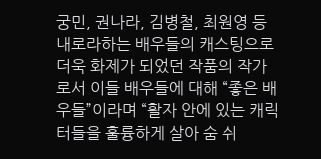궁민, 권나라, 김병철, 최원영 등 내로라하는 배우들의 캐스팅으로 더욱 화제가 되었던 작품의 작가로서 이들 배우들에 대해 “좋은 배우들”이라며 “활자 안에 있는 캐릭터들을 훌륭하게 살아 숨 쉬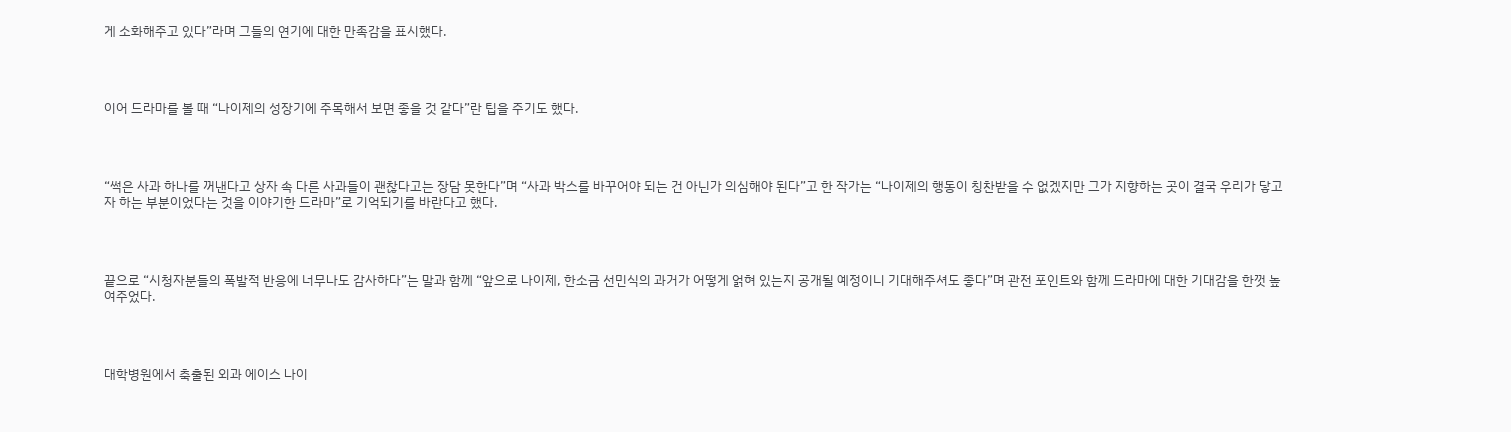게 소화해주고 있다”라며 그들의 연기에 대한 만족감을 표시했다.




이어 드라마를 볼 때 “나이제의 성장기에 주목해서 보면 좋을 것 같다”란 팁을 주기도 했다.




“썩은 사과 하나를 꺼낸다고 상자 속 다른 사과들이 괜찮다고는 장담 못한다”며 “사과 박스를 바꾸어야 되는 건 아닌가 의심해야 된다”고 한 작가는 “나이제의 행동이 칭찬받을 수 없겠지만 그가 지향하는 곳이 결국 우리가 닿고자 하는 부분이었다는 것을 이야기한 드라마”로 기억되기를 바란다고 했다.




끝으로 “시청자분들의 폭발적 반응에 너무나도 감사하다”는 말과 함께 “앞으로 나이제, 한소금 선민식의 과거가 어떻게 얽혀 있는지 공개될 예정이니 기대해주셔도 좋다”며 관전 포인트와 함께 드라마에 대한 기대감을 한껏 높여주었다.




대학병원에서 축출된 외과 에이스 나이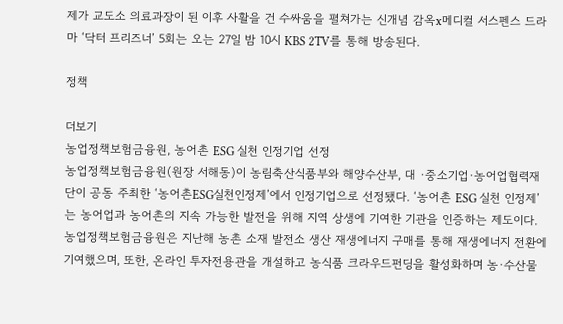제가 교도소 의료과장이 된 이후 사활을 건 수싸움을 펼쳐가는 신개념 감옥x메디컬 서스펜스 드라마 ‘닥터 프리즈너’ 5회는 오는 27일 밤 10시 KBS 2TV를 통해 방송된다.

정책

더보기
농업정책보험금융원, 농어촌 ESG 실천 인정기업 선정
농업정책보험금융원(원장 서해동)이 농림축산식품부와 해양수산부, 대 ·중소기업·농어업협력재단이 공동 주최한 ‘농어촌ESG실천인정제’에서 인정기업으로 선정됐다. ‘농어촌 ESG 실천 인정제’는 농어업과 농어촌의 지속 가능한 발전을 위해 지역 상생에 기여한 기관을 인증하는 제도이다. 농업정책보험금융원은 지난해 농촌 소재 발전소 생산 재생에너지 구매를 통해 재생에너지 전환에 기여했으며, 또한, 온라인 투자전용관을 개설하고 농식품 크라우드펀딩을 활성화하며 농·수산물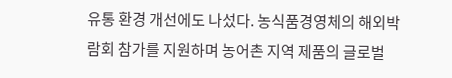유통 환경 개선에도 나섰다. 농식품경영체의 해외박람회 참가를 지원하며 농어촌 지역 제품의 글로벌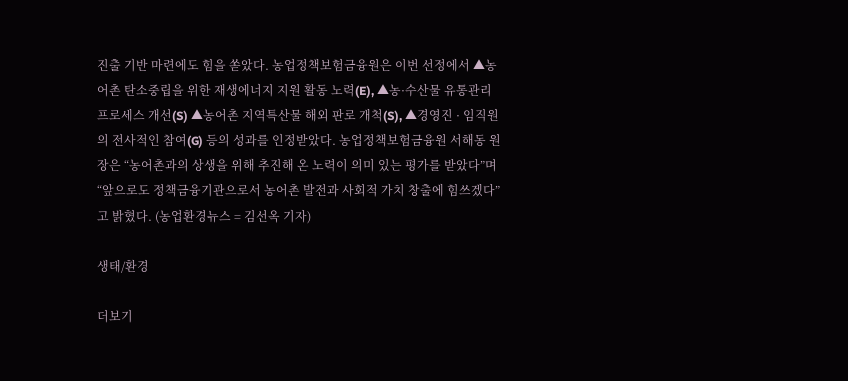진출 기반 마련에도 힘을 쏟았다. 농업정책보험금융원은 이번 선정에서 ▲농어촌 탄소중립을 위한 재생에너지 지원 활동 노력(E), ▲농·수산물 유통관리 프로세스 개선(S) ▲농어촌 지역특산물 해외 판로 개척(S), ▲경영진 · 임직원의 전사적인 참여(G) 등의 성과를 인정받았다. 농업정책보험금융원 서해동 원장은 “농어촌과의 상생을 위해 추진해 온 노력이 의미 있는 평가를 받았다”며 “앞으로도 정책금융기관으로서 농어촌 발전과 사회적 가치 창출에 힘쓰겠다”고 밝혔다. (농업환경뉴스 = 김선옥 기자)

생태/환경

더보기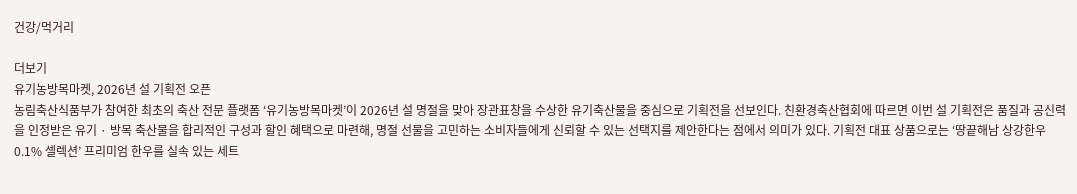건강/먹거리

더보기
유기농방목마켓, 2026년 설 기획전 오픈
농림축산식품부가 참여한 최초의 축산 전문 플랫폼 ‘유기농방목마켓’이 2026년 설 명절을 맞아 장관표창을 수상한 유기축산물을 중심으로 기획전을 선보인다. 친환경축산협회에 따르면 이번 설 기획전은 품질과 공신력을 인정받은 유기 · 방목 축산물을 합리적인 구성과 할인 혜택으로 마련해, 명절 선물을 고민하는 소비자들에게 신뢰할 수 있는 선택지를 제안한다는 점에서 의미가 있다. 기획전 대표 상품으로는 ‘땅끝해남 상강한우 0.1% 셀렉션’ 프리미엄 한우를 실속 있는 세트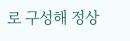로 구성해 정상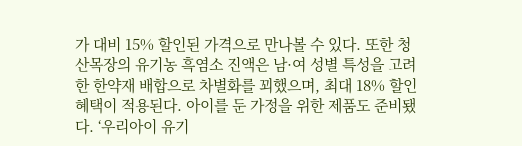가 대비 15% 할인된 가격으로 만나볼 수 있다. 또한 청산목장의 유기농 흑염소 진액은 남·여 성별 특성을 고려한 한약재 배합으로 차별화를 꾀했으며, 최대 18% 할인 혜택이 적용된다. 아이를 둔 가정을 위한 제품도 준비됐다. ‘우리아이 유기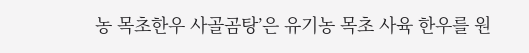농 목초한우 사골곰탕’은 유기농 목초 사육 한우를 원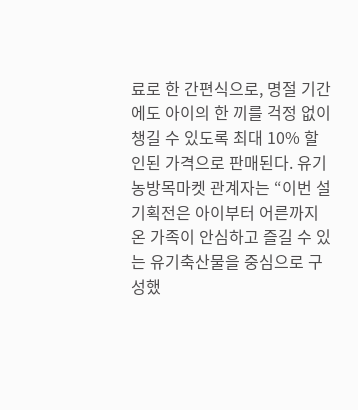료로 한 간편식으로, 명절 기간에도 아이의 한 끼를 걱정 없이 챙길 수 있도록 최대 10% 할인된 가격으로 판매된다. 유기농방목마켓 관계자는 “이번 설 기획전은 아이부터 어른까지 온 가족이 안심하고 즐길 수 있는 유기축산물을 중심으로 구성했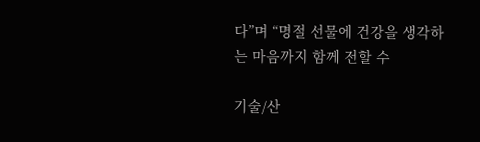다”며 “명절 선물에 건강을 생각하는 마음까지 함께 전할 수

기술/산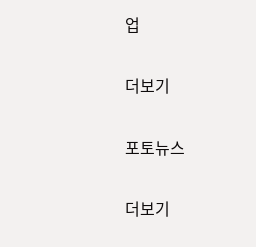업

더보기

포토뉴스

더보기